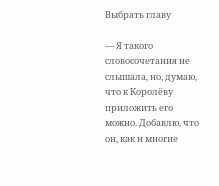Выбрать главу

— Я такого словосочетания не слышала, но, думаю, что к Королёву приложить его можно. Добавлю, что он, как и многие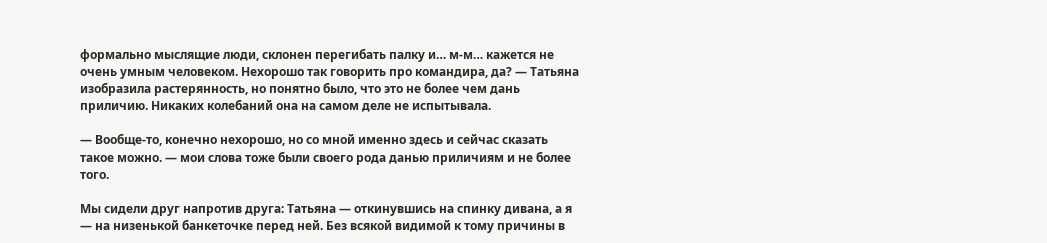формально мыслящие люди, склонен перегибать палку и… м-м… кажется не очень умным человеком. Нехорошо так говорить про командира, да? — Татьяна изобразила растерянность, но понятно было, что это не более чем дань приличию. Никаких колебаний она на самом деле не испытывала.

— Вообще-то, конечно нехорошо, но со мной именно здесь и сейчас сказать такое можно. — мои слова тоже были своего рода данью приличиям и не более того.

Мы сидели друг напротив друга: Татьяна — откинувшись на спинку дивана, а я — на низенькой банкеточке перед ней. Без всякой видимой к тому причины в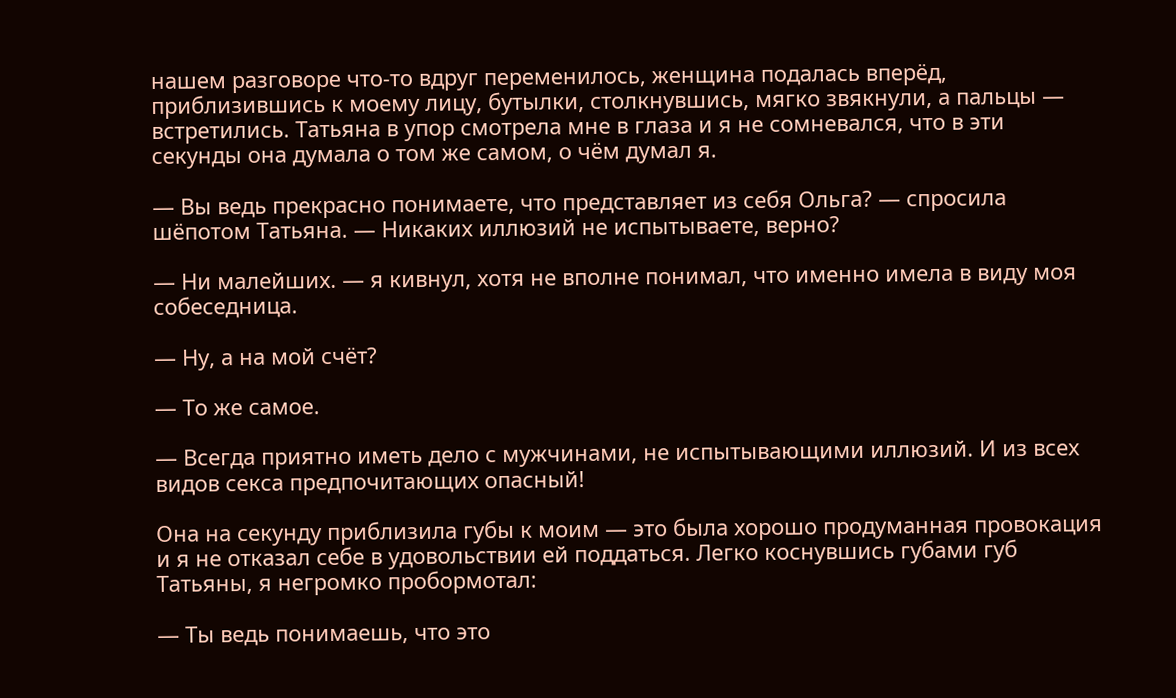нашем разговоре что-то вдруг переменилось, женщина подалась вперёд, приблизившись к моему лицу, бутылки, столкнувшись, мягко звякнули, а пальцы — встретились. Татьяна в упор смотрела мне в глаза и я не сомневался, что в эти секунды она думала о том же самом, о чём думал я.

— Вы ведь прекрасно понимаете, что представляет из себя Ольга? — спросила шёпотом Татьяна. — Никаких иллюзий не испытываете, верно?

— Ни малейших. — я кивнул, хотя не вполне понимал, что именно имела в виду моя собеседница.

— Ну, а на мой счёт?

— То же самое.

— Всегда приятно иметь дело с мужчинами, не испытывающими иллюзий. И из всех видов секса предпочитающих опасный!

Она на секунду приблизила губы к моим — это была хорошо продуманная провокация и я не отказал себе в удовольствии ей поддаться. Легко коснувшись губами губ Татьяны, я негромко пробормотал:

— Ты ведь понимаешь, что это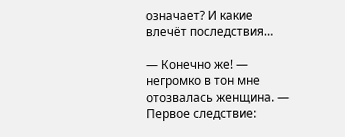означает? И какие влечёт последствия…

— Конечно же! — негромко в тон мне отозвалась женщина. — Первое следствие: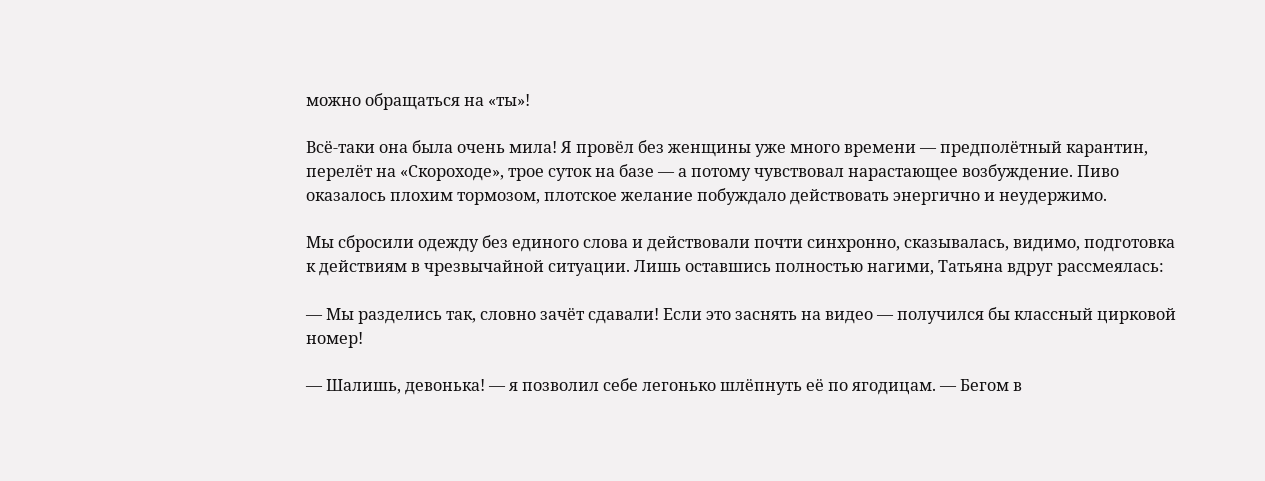можно обращаться на «ты»!

Всё-таки она была очень мила! Я провёл без женщины уже много времени — предполётный карантин, перелёт на «Скороходе», трое суток на базе — а потому чувствовал нарастающее возбуждение. Пиво оказалось плохим тормозом, плотское желание побуждало действовать энергично и неудержимо.

Мы сбросили одежду без единого слова и действовали почти синхронно, сказывалась, видимо, подготовка к действиям в чрезвычайной ситуации. Лишь оставшись полностью нагими, Татьяна вдруг рассмеялась:

— Мы разделись так, словно зачёт сдавали! Если это заснять на видео — получился бы классный цирковой номер!

— Шалишь, девонька! — я позволил себе легонько шлёпнуть её по ягодицам. — Бегом в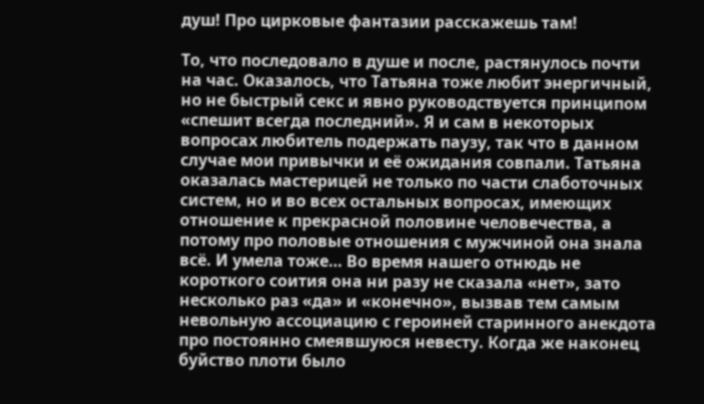душ! Про цирковые фантазии расскажешь там!

То, что последовало в душе и после, растянулось почти на час. Оказалось, что Татьяна тоже любит энергичный, но не быстрый секс и явно руководствуется принципом «спешит всегда последний». Я и сам в некоторых вопросах любитель подержать паузу, так что в данном случае мои привычки и её ожидания совпали. Татьяна оказалась мастерицей не только по части слаботочных систем, но и во всех остальных вопросах, имеющих отношение к прекрасной половине человечества, а потому про половые отношения с мужчиной она знала всё. И умела тоже… Во время нашего отнюдь не короткого соития она ни разу не сказала «нет», зато несколько раз «да» и «конечно», вызвав тем самым невольную ассоциацию с героиней старинного анекдота про постоянно смеявшуюся невесту. Когда же наконец буйство плоти было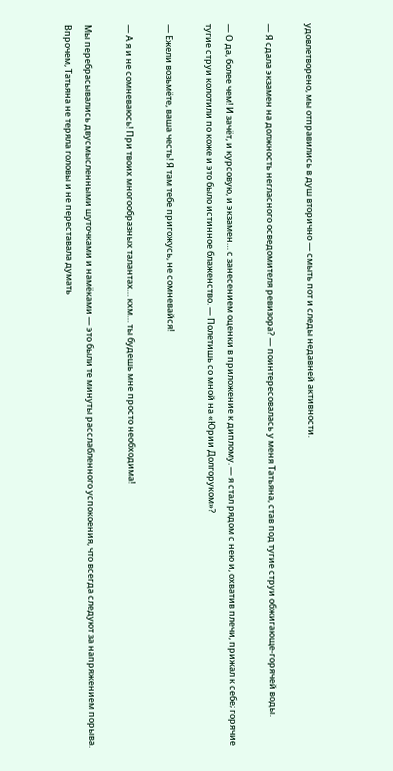удовлетворено, мы отправились в душ вторично — смыть пот и следы недавней активности.

— Я сдала экзамен на должность негласного осведомителя ревизора? — поинтересовалась у меня Татьяна, став под тугие струи обжигающе-горячей воды.

— О да, более чем! И зачёт, и курсовую, и экзамен… с занесением оценки в приложение к диплому. — я стал рядом с нею и, охватив плечи, прижал к себе; горячие тугие струи колотили по коже и это было истинное блаженство. — Полетишь со мной на «Юрии Долгоруком»?

— Ежели возьмёте, ваша честь! Я там тебе пригожусь, не сомневайся!

— А я и не сомневаюсь! При твоих многообразных талантах… кхм… ты будешь мне просто необходима!

Мы перебрасывались двусмысленными шуточками и намёками — это были те минуты расслабленного успокоения, что всегда следуют за напряжением порыва. Впрочем, Татьяна не теряла головы и не переставала думать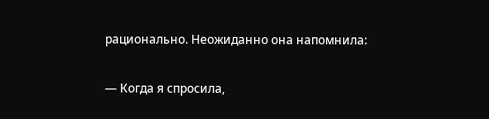рационально. Неожиданно она напомнила:

— Когда я спросила,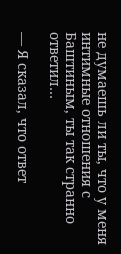не думаешь ли ты, что у меня интимные отношения с Баштиным, ты так странно ответил…

— Я сказал, что ответ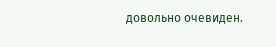довольно очевиден.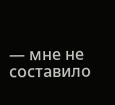— мне не составило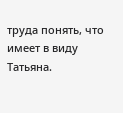труда понять, что имеет в виду Татьяна.